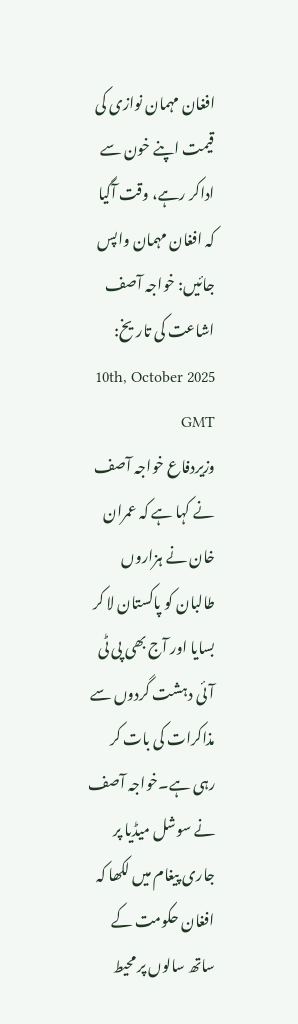افغان مہمان نوازی کی قیمت اپنے خون سے اداکر رہے، وقت آگیا کہ افغان مہمان واپس جائیں: خواجہ آصف
اشاعت کی تاریخ: 10th, October 2025 GMT
وزیردفاع خواجہ آصف نے کہا ہے کہ عمران خان نے ہزاروں طالبان کو پاکستان لا کر بسایا اور آج بھی پی ٹی آئی دہشت گردوں سے مذاکرات کی بات کر رہی ہے۔خواجہ آصف نے سوشل میڈیا پر جاری پیغام میں لکھا کہ افغان حکومت کے ساتھ سالوں پر محیط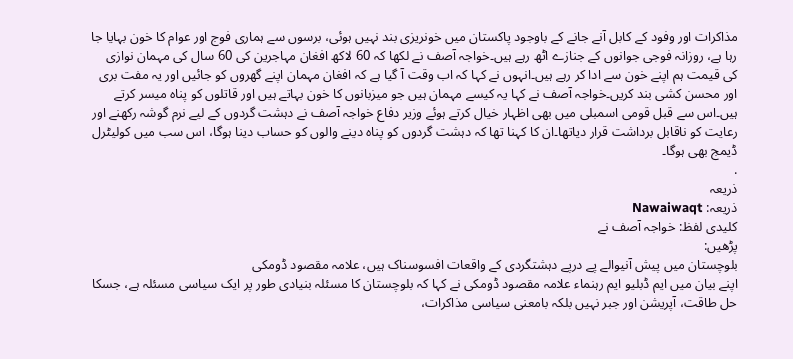مذاکرات اور وفود کے کابل آنے جانے کے باوجود پاکستان میں خونریزی بند نہیں ہوئی، برسوں سے ہماری فوج اور عوام کا خون بہایا جا رہا ہے، روزانہ فوجی جوانوں کے جنازے اٹھ رہے ہیں۔خواجہ آصف نے لکھا کہ 60 لاکھ افغان مہاجرین کی 60 سال کی مہمان نوازی کی قیمت ہم اپنے خون سے ادا کر رہے ہیں۔انہوں نے کہا کہ اب وقت آ گیا ہے کہ افغان مہمان اپنے گھروں کو جائیں اور یہ مفت بری اور محسن کشی بند کریں۔خواجہ آصف نے کہا یہ کیسے مہمان ہیں جو میزبانوں کا خون بہاتے ہیں اور قاتلوں کو پناہ میسر کرتے ہیں۔اس سے قبل قومی اسمبلی میں بھی اظہار خیال کرتے ہوئے وزیر دفاع خواجہ آصف نے دہشت گردوں کے لیے نرم گوشہ رکھنے اور رعایت کو ناقابل برداشت قرار دیاتھا۔ان کا کہنا تھا کہ دہشت گردوں کو پناہ دینے والوں کو حساب دینا ہوگا، اس سب میں کولیٹرل ڈیمج بھی ہوگا۔
.
ذریعہ
ذریعہ: Nawaiwaqt
کلیدی لفظ: خواجہ آصف نے
پڑھیں:
بلوچستان میں پیش آنیوالے پے درپے دہشتگردی کے واقعات افسوسناک ہیں، علامہ مقصود ڈومکی
اپنے بیان میں ایم ڈبلیو ایم رہنماء علامہ مقصود ڈومکی نے کہا کہ بلوچستان کا مسئلہ بنیادی طور پر ایک سیاسی مسئلہ ہے، جسکا حل طاقت، آپریشن اور جبر نہیں بلکہ بامعنی سیاسی مذاکرات،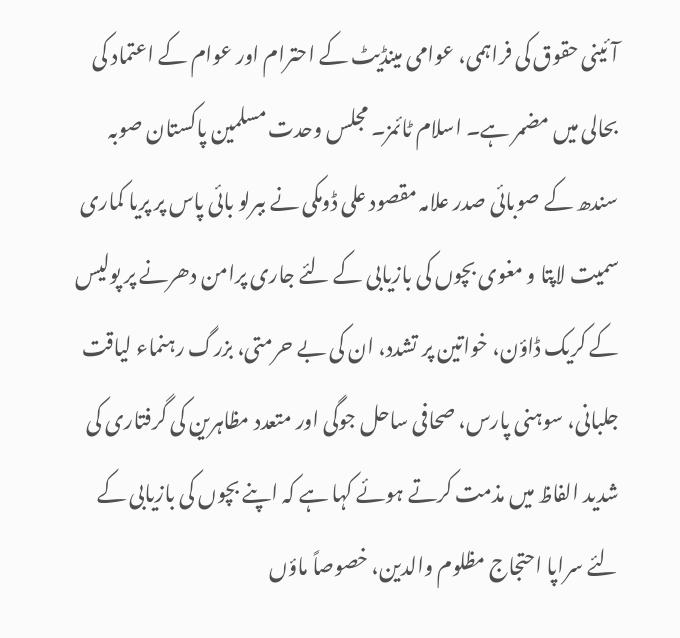آئینی حقوق کی فراہمی، عوامی مینڈیٹ کے احترام اور عوام کے اعتماد کی بحالی میں مضمر ہے۔ اسلام ٹائمز۔ مجلس وحدت مسلمین پاکستان صوبہ سندھ کے صوبائی صدر علامہ مقصود علی ڈومکی نے ببرلو بائی پاس پر پریا کماری سمیت لاپتا و مغوی بچوں کی بازیابی کے لئے جاری پرامن دھرنے پر پولیس کے کریک ڈاؤن، خواتین پر تشدد، ان کی بے حرمتی، بزرگ رہنماء لیاقت جلبانی، سوہنی پارس، صحافی ساحل جوگی اور متعدد مظاہرین کی گرفتاری کی شدید الفاظ میں مذمت کرتے ہوئے کہا ہے کہ اپنے بچوں کی بازیابی کے لئے سراپا احتجاج مظلوم والدین، خصوصاً ماؤں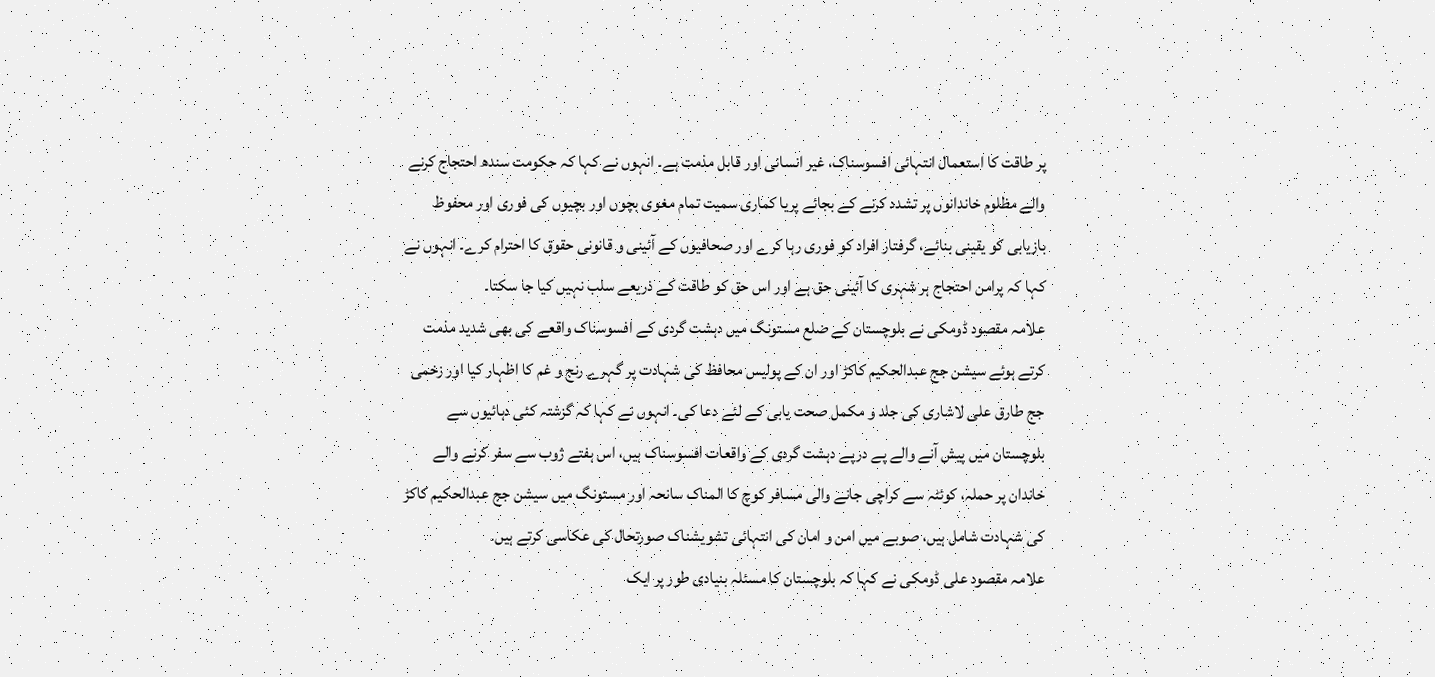پر طاقت کا استعمال انتہائی افسوسناک، غیر انسانی اور قابل مذمت ہے۔ انہوں نے کہا کہ حکومت سندھ احتجاج کرنے والے مظلوم خاندانوں پر تشدد کرنے کے بجائے پریا کماری سمیت تمام مغوی بچوں اور بچیوں کی فوری اور محفوظ بازیابی کو یقینی بنائے، گرفتار افراد کو فوری رہا کرے اور صحافیوں کے آئینی و قانونی حقوق کا احترام کرے۔ انہوں نے کہا کہ پرامن احتجاج ہر شہری کا آئینی حق ہے اور اس حق کو طاقت کے ذریعے سلب نہیں کیا جا سکتا۔
علامہ مقصود ڈومکی نے بلوچستان کے ضلع مستونگ میں دہشت گردی کے افسوسناک واقعے کی بھی شدید مذمت کرتے ہوئے سیشن جج عبدالحکیم کاکڑ اور ان کے پولیس محافظ کی شہادت پر گہرے رنج و غم کا اظہار کیا اور زخمی جج طارق علی لاشاری کی جلد و مکمل صحت یابی کے لئے دعا کی۔ انہوں نے کہا کہ گزشتہ کئی دہائیوں سے بلوچستان میں پیش آنے والے پے درپے دہشت گردی کے واقعات افسوسناک ہیں، اس ہفتے ژوب سے سفر کرنے والے خاندان پر حملہ، کوئٹہ سے کراچی جانے والی مسافر کوچ کا المناک سانحہ اور مستونگ میں سیشن جج عبدالحکیم کاکڑ کی شہادت شامل ہیں، صوبے میں امن و امان کی انتہائی تشویشناک صورتحال کی عکاسی کرتے ہیں۔
علامہ مقصود علی ڈومکی نے کہا کہ بلوچستان کا مسئلہ بنیادی طور پر ایک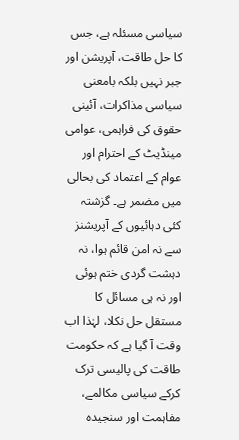سیاسی مسئلہ ہے، جس کا حل طاقت، آپریشن اور جبر نہیں بلکہ بامعنی سیاسی مذاکرات، آئینی حقوق کی فراہمی، عوامی مینڈیٹ کے احترام اور عوام کے اعتماد کی بحالی میں مضمر ہے۔ گزشتہ کئی دہائیوں کے آپریشنز سے نہ امن قائم ہوا، نہ دہشت گردی ختم ہوئی اور نہ ہی مسائل کا مستقل حل نکلا، لہٰذا اب وقت آ گیا ہے کہ حکومت طاقت کی پالیسی ترک کرکے سیاسی مکالمے، مفاہمت اور سنجیدہ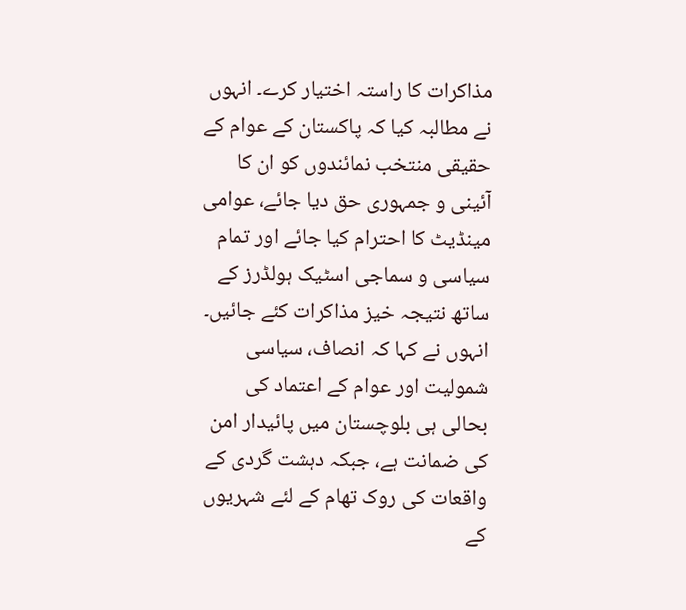مذاکرات کا راستہ اختیار کرے۔ انہوں نے مطالبہ کیا کہ پاکستان کے عوام کے حقیقی منتخب نمائندوں کو ان کا آئینی و جمہوری حق دیا جائے، عوامی مینڈیٹ کا احترام کیا جائے اور تمام سیاسی و سماجی اسٹیک ہولڈرز کے ساتھ نتیجہ خیز مذاکرات کئے جائیں۔ انہوں نے کہا کہ انصاف، سیاسی شمولیت اور عوام کے اعتماد کی بحالی ہی بلوچستان میں پائیدار امن کی ضمانت ہے، جبکہ دہشت گردی کے واقعات کی روک تھام کے لئے شہریوں کے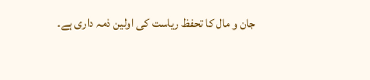جان و مال کا تحفظ ریاست کی اولین ذمہ داری ہے۔